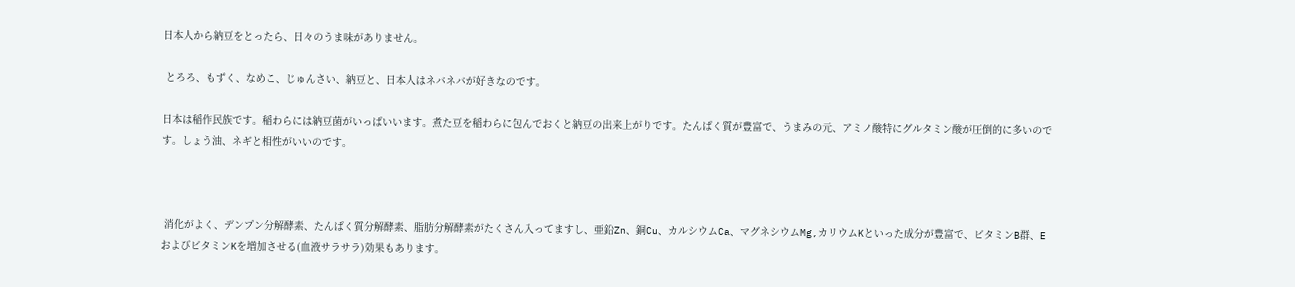日本人から納豆をとったら、日々のうま味がありません。

 とろろ、もずく、なめこ、じゅんさい、納豆と、日本人はネバネバが好きなのです。

日本は稲作民族です。稲わらには納豆菌がいっぱいいます。煮た豆を稲わらに包んでおくと納豆の出来上がりです。たんぱく質が豊富で、うまみの元、アミノ酸特にグルタミン酸が圧倒的に多いのです。しょう油、ネギと相性がいいのです。



 消化がよく、デンプン分解酵素、たんぱく質分解酵素、脂肪分解酵素がたくさん入ってますし、亜鉛Zn、銅Cu、カルシウムCa、マグネシウムMg,カリウムKといった成分が豊富で、ビタミンB群、EおよびビタミンKを増加させる(血液サラサラ)効果もあります。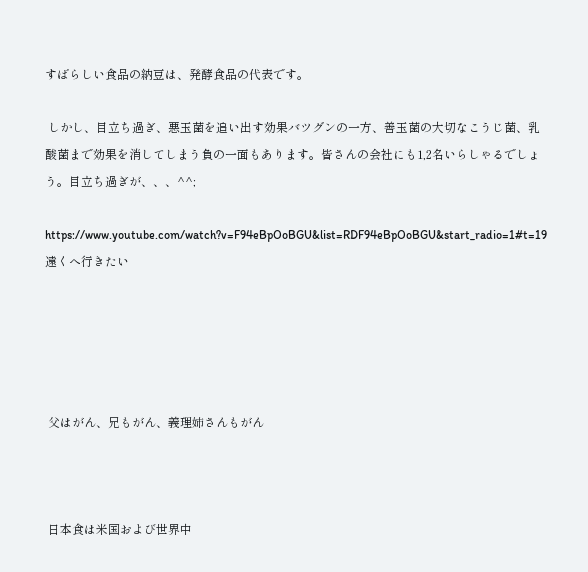すばらしい食品の納豆は、発酵食品の代表です。

 しかし、目立ち過ぎ、悪玉菌を追い出す効果バツグンの一方、善玉菌の大切なこうじ菌、乳酸菌まで効果を消してしまう負の一面もあります。皆さんの会社にも1,2名いらしゃるでしょう。目立ち過ぎが、、、^^;

https://www.youtube.com/watch?v=F94eBpOoBGU&list=RDF94eBpOoBGU&start_radio=1#t=19 遠くへ行きたい





 父はがん、兄もがん、義理姉さんもがん



 日本食は米国および世界中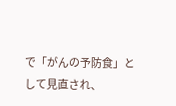で「がんの予防食」として見直され、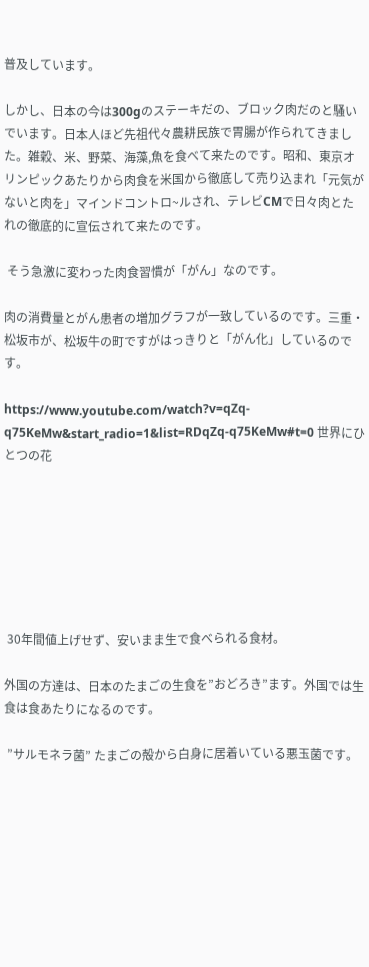普及しています。

しかし、日本の今は300gのステーキだの、ブロック肉だのと騒いでいます。日本人ほど先祖代々農耕民族で胃腸が作られてきました。雑穀、米、野菜、海藻,魚を食べて来たのです。昭和、東京オリンピックあたりから肉食を米国から徹底して売り込まれ「元気がないと肉を」マインドコントロ~ルされ、テレビCMで日々肉とたれの徹底的に宣伝されて来たのです。

 そう急激に変わった肉食習慣が「がん」なのです。

肉の消費量とがん患者の増加グラフが一致しているのです。三重・松坂市が、松坂牛の町ですがはっきりと「がん化」しているのです。

https://www.youtube.com/watch?v=qZq-q75KeMw&start_radio=1&list=RDqZq-q75KeMw#t=0 世界にひとつの花







 30年間値上げせず、安いまま生で食べられる食材。

外国の方達は、日本のたまごの生食を”おどろき”ます。外国では生食は食あたりになるのです。

 ”サルモネラ菌” たまごの殻から白身に居着いている悪玉菌です。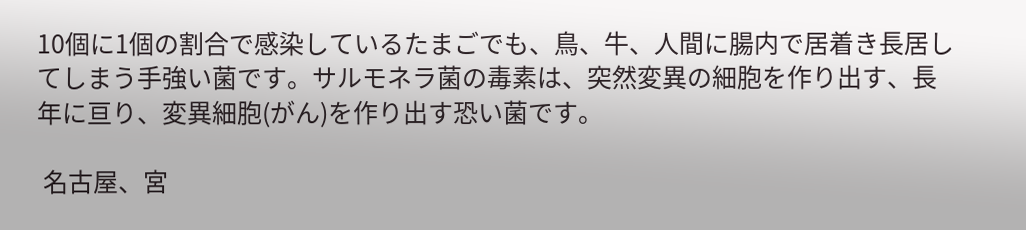10個に1個の割合で感染しているたまごでも、鳥、牛、人間に腸内で居着き長居してしまう手強い菌です。サルモネラ菌の毒素は、突然変異の細胞を作り出す、長年に亘り、変異細胞(がん)を作り出す恐い菌です。

 名古屋、宮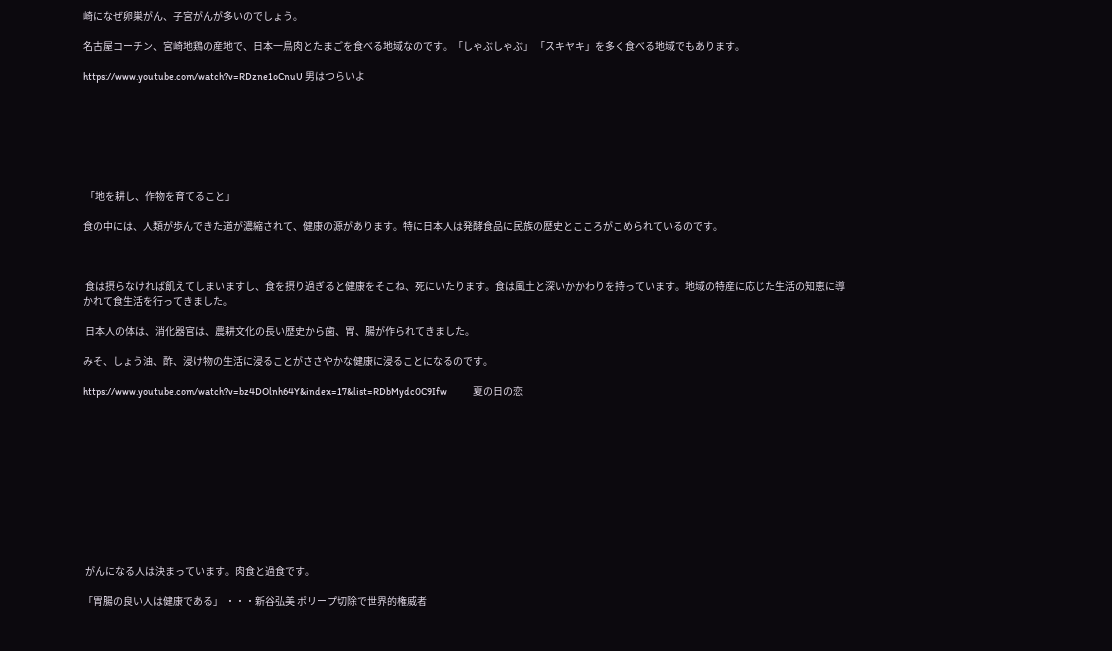崎になぜ卵巣がん、子宮がんが多いのでしょう。

名古屋コーチン、宮崎地鶏の産地で、日本一鳥肉とたまごを食べる地域なのです。「しゃぶしゃぶ」 「スキヤキ」を多く食べる地域でもあります。

https://www.youtube.com/watch?v=RDzne1oCnuU 男はつらいよ







 「地を耕し、作物を育てること」

食の中には、人類が歩んできた道が濃縮されて、健康の源があります。特に日本人は発酵食品に民族の歴史とこころがこめられているのです。



 食は摂らなければ飢えてしまいますし、食を摂り過ぎると健康をそこね、死にいたります。食は風土と深いかかわりを持っています。地域の特産に応じた生活の知恵に導かれて食生活を行ってきました。

 日本人の体は、消化器官は、農耕文化の長い歴史から歯、胃、腸が作られてきました。

みそ、しょう油、酢、浸け物の生活に浸ることがささやかな健康に浸ることになるのです。

https://www.youtube.com/watch?v=bz4DOlnh64Y&index=17&list=RDbMydc0C9Ifw             夏の日の恋











 がんになる人は決まっています。肉食と過食です。

「胃腸の良い人は健康である」 ・・・新谷弘美 ポリープ切除で世界的権威者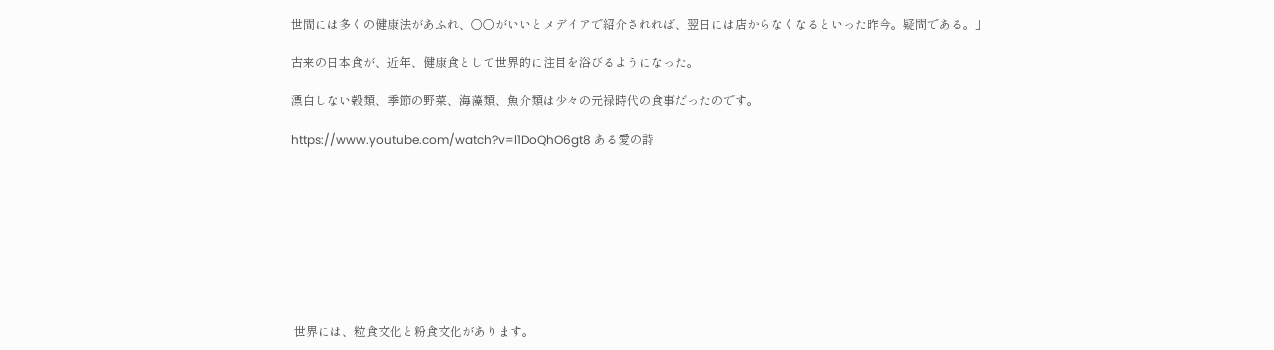世間には多くの健康法があふれ、〇〇がいいとメデイアで紹介されれば、翌日には店からなくなるといった昨今。疑問である。」

古来の日本食が、近年、健康食として世界的に注目を浴びるようになった。

漂白しない穀類、季節の野菜、海藻類、魚介類は少々の元禄時代の食事だったのです。

https://www.youtube.com/watch?v=l1DoQhO6gt8 ある愛の詩









 世界には、粒食文化と粉食文化があります。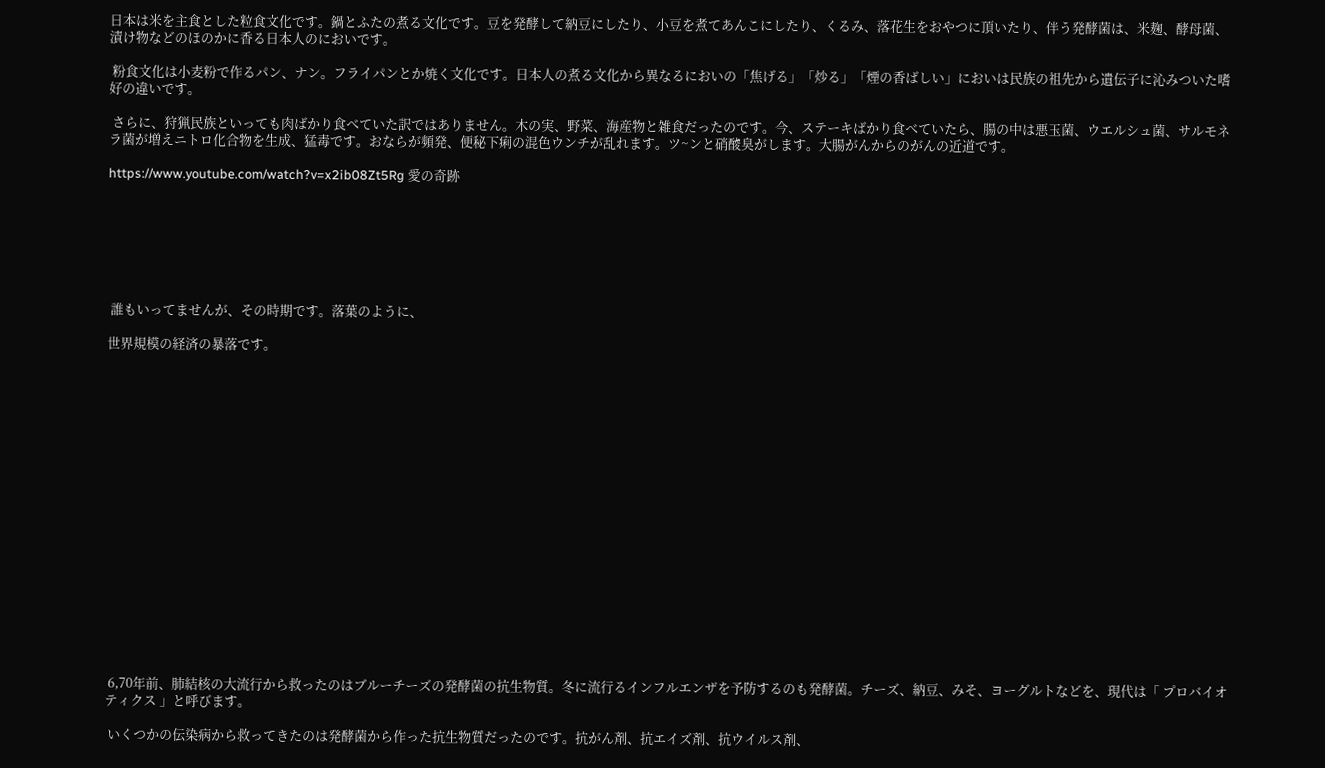日本は米を主食とした粒食文化です。鍋とふたの煮る文化です。豆を発酵して納豆にしたり、小豆を煮てあんこにしたり、くるみ、落花生をおやつに頂いたり、伴う発酵菌は、米麹、酵母菌、漬け物などのほのかに香る日本人のにおいです。

 粉食文化は小麦粉で作るパン、ナン。フライパンとか焼く文化です。日本人の煮る文化から異なるにおいの「焦げる」「炒る」「煙の香ばしい」においは民族の祖先から遺伝子に沁みついた嗜好の違いです。

 さらに、狩猟民族といっても肉ばかり食べていた訳ではありません。木の実、野菜、海産物と雑食だったのです。今、ステーキばかり食べていたら、腸の中は悪玉菌、ウエルシュ菌、サルモネラ菌が増えニトロ化合物を生成、猛毒です。おならが頻発、便秘下痢の混色ウンチが乱れます。ツ~ンと硝酸臭がします。大腸がんからのがんの近道です。

https://www.youtube.com/watch?v=x2ib08Zt5Rg 愛の奇跡







 誰もいってませんが、その時期です。落葉のように、

世界規模の経済の暴落です。



















 6,70年前、肺結核の大流行から救ったのはブルーチーズの発酵菌の抗生物質。冬に流行るインフルエンザを予防するのも発酵菌。チーズ、納豆、みそ、ヨーグルトなどを、現代は「 プロバイオティクス 」と呼びます。

 いくつかの伝染病から救ってきたのは発酵菌から作った抗生物質だったのです。抗がん剤、抗エイズ剤、抗ウイルス剤、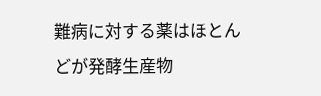難病に対する薬はほとんどが発酵生産物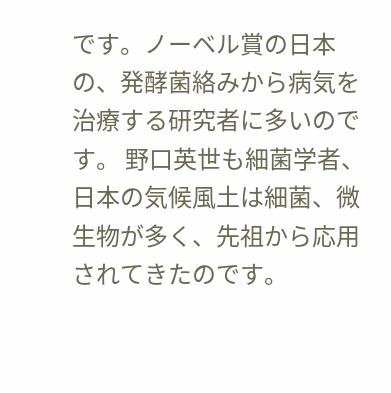です。ノーベル賞の日本の、発酵菌絡みから病気を治療する研究者に多いのです。 野口英世も細菌学者、日本の気候風土は細菌、微生物が多く、先祖から応用されてきたのです。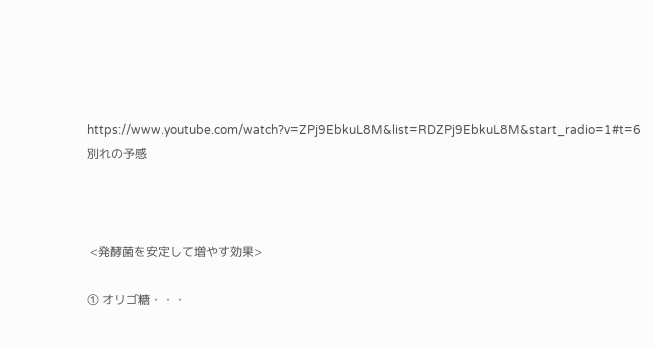https://www.youtube.com/watch?v=ZPj9EbkuL8M&list=RDZPj9EbkuL8M&start_radio=1#t=6  別れの予感



 <発酵菌を安定して増やす効果>

① オリゴ糖・・・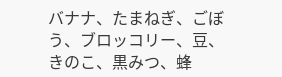バナナ、たまねぎ、ごぼう、ブロッコリー、豆、きのこ、黒みつ、蜂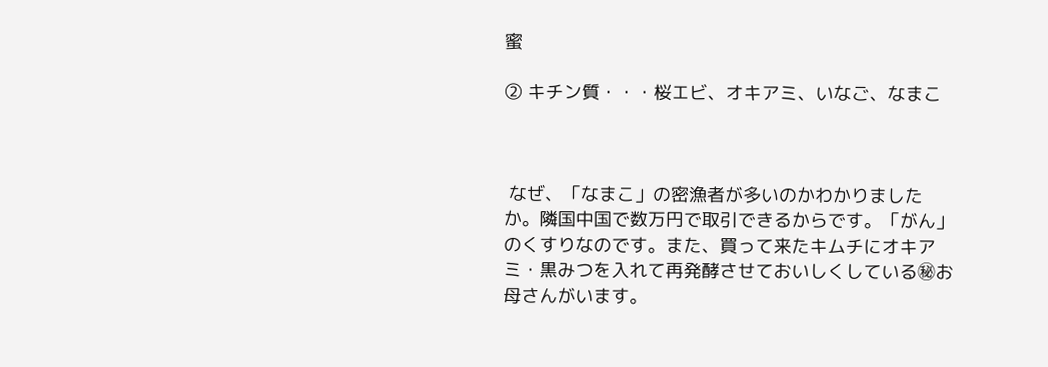蜜

② キチン質・・・桜エビ、オキアミ、いなご、なまこ



 なぜ、「なまこ」の密漁者が多いのかわかりましたか。隣国中国で数万円で取引できるからです。「がん」のくすりなのです。また、買って来たキムチにオキアミ・黒みつを入れて再発酵させておいしくしている㊙お母さんがいます。